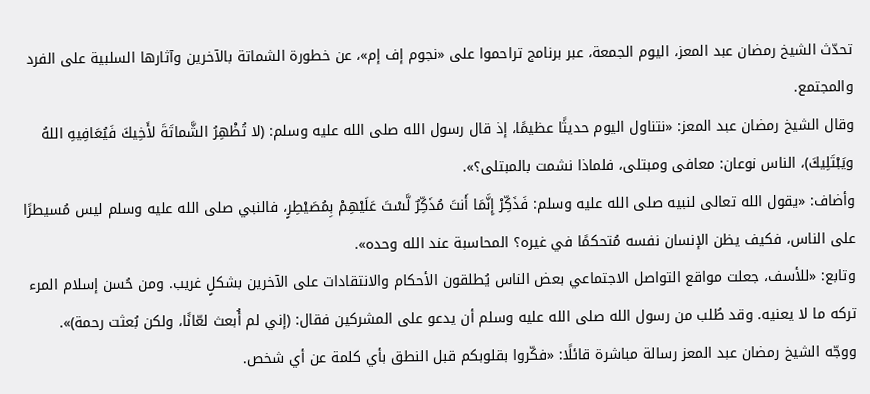تحدّث الشيخ رمضان عبد المعز، اليوم الجمعة، عبر برنامج تراحموا على «نجوم إف إم»، عن خطورة الشماتة بالآخرين وآثارها السلبية على الفرد والمجتمع.
وقال الشيخ رمضان عبد المعز: «نتناول اليوم حديثًا عظيمًا، إذ قال رسول الله صلى الله عليه وسلم: (لا تُظْهِرُ الشَّماتَةَ لأَخِيكَ فَيُعَافِيهِ اللهُ ويَبْتَلِيكَ)، الناس نوعان: معافى ومبتلى، فلماذا نشمت بالمبتلى؟».
وأضاف: «يقول الله تعالى لنبيه صلى الله عليه وسلم: فَذَكِّرْ إِنَّمَا أَنتَ مُذَكِّرٌ لَّسْتَ عَلَيْهِمْ بِمُصَيْطِرٍ، فالنبي صلى الله عليه وسلم ليس مُسيطرًا على الناس، فكيف يظن الإنسان نفسه مُتحكمًا في غيره؟ المحاسبة عند الله وحده».
وتابع: «للأسف، جعلت مواقع التواصل الاجتماعي بعض الناس يُطلقون الأحكام والانتقادات على الآخرين بشكلٍ غريب. ومن حُسن إسلام المرء تركه ما لا يعنيه. وقد طُلب من رسول الله صلى الله عليه وسلم أن يدعو على المشركين فقال: (إني لم أُبعث لعّانًا، ولكن بُعثت رحمة)».
ووجّه الشيخ رمضان عبد المعز رسالة مباشرة قائلًا: «فكّروا بقلوبكم قبل النطق بأي كلمة عن أي شخص.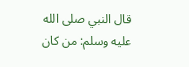قال النبي صلى الله عليه وسلم: من كان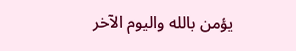يؤمن بالله واليوم الآخر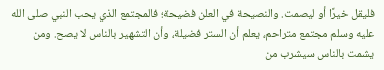فليقل خيرًا أو ليصمت. والنصيحة في العلن فضيحة؛ فالمجتمع الذي يحب النبي صلى الله عليه وسلم مجتمع متراحم، يعلم أن الستر فضيلة، وأن التشهير بالناس لا يصح. ومن يشمت بالناس سيشرب من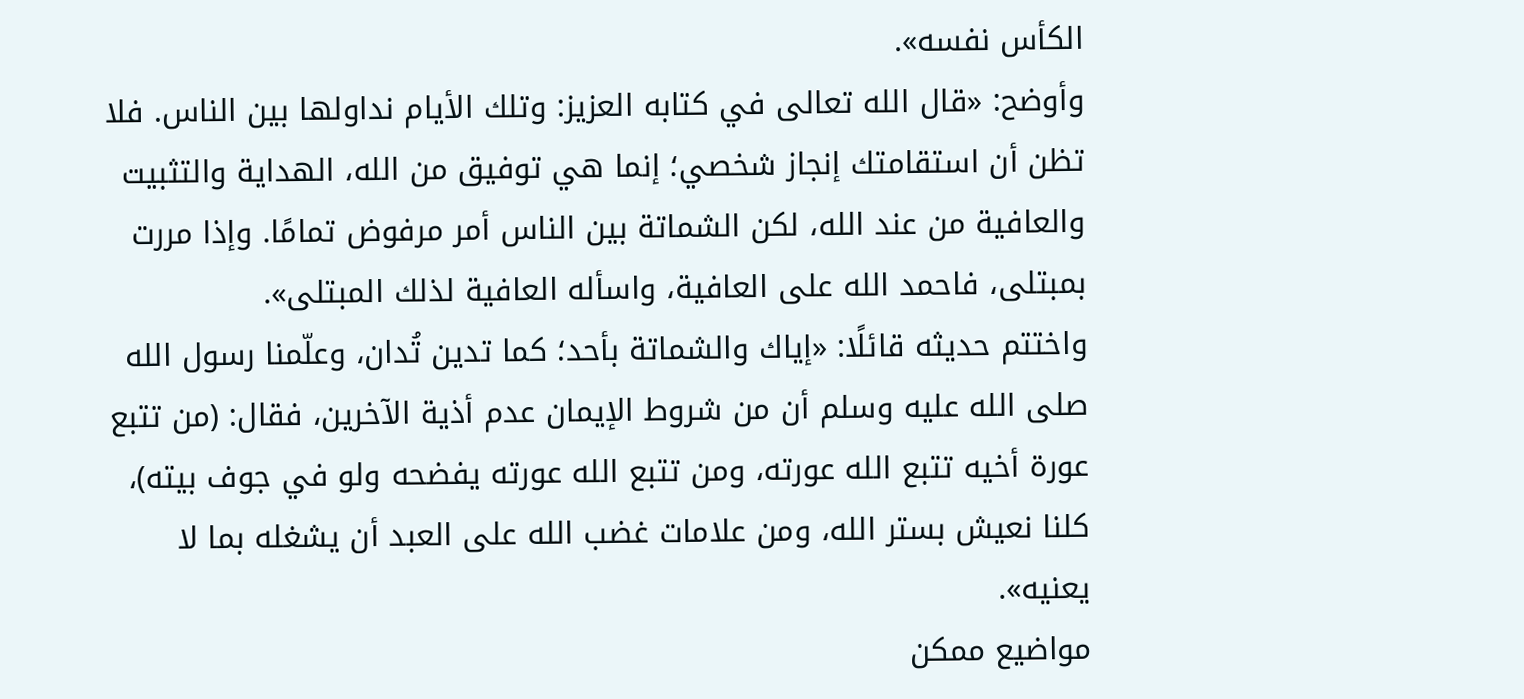الكأس نفسه».
وأوضح: «قال الله تعالى في كتابه العزيز: وتلك الأيام نداولها بين الناس. فلا تظن أن استقامتك إنجاز شخصي؛ إنما هي توفيق من الله، الهداية والتثبيت والعافية من عند الله، لكن الشماتة بين الناس أمر مرفوض تمامًا. وإذا مررت بمبتلى، فاحمد الله على العافية، واسأله العافية لذلك المبتلى».
واختتم حديثه قائلًا: «إياك والشماتة بأحد؛ كما تدين تُدان، وعلّمنا رسول الله صلى الله عليه وسلم أن من شروط الإيمان عدم أذية الآخرين، فقال: (من تتبع عورة أخيه تتبع الله عورته، ومن تتبع الله عورته يفضحه ولو في جوف بيته)، كلنا نعيش بستر الله، ومن علامات غضب الله على العبد أن يشغله بما لا يعنيه».
مواضيع ممكن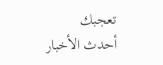تعجبك
أحدث الأخبار